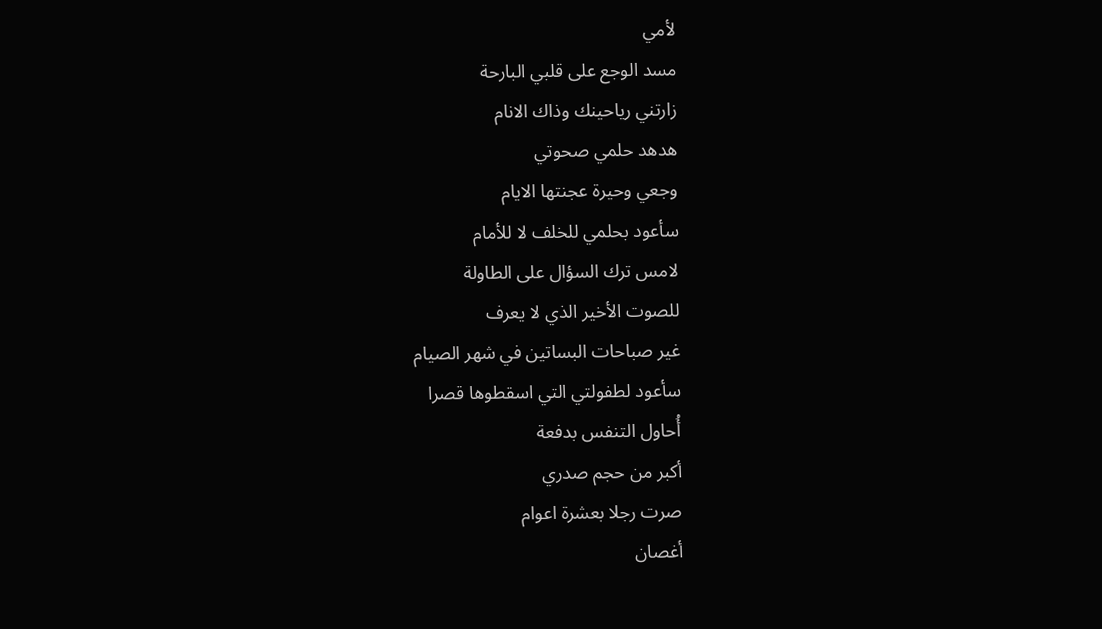لأمي
مسد الوجع على قلبي البارحة
زارتني رياحينك وذاك الانام
هدهد حلمي صحوتي
وجعي وحيرة عجنتها الايام
سأعود بحلمي للخلف لا للأمام
لامس ترك السؤال على الطاولة
للصوت الأخير الذي لا يعرف
غير صباحات البساتين في شهر الصيام
سأعود لطفولتي التي اسقطوها قصرا
أُحاول التنفس بدفعة
أكبر من حجم صدري
صرت رجلا بعشرة اعوام
أغصان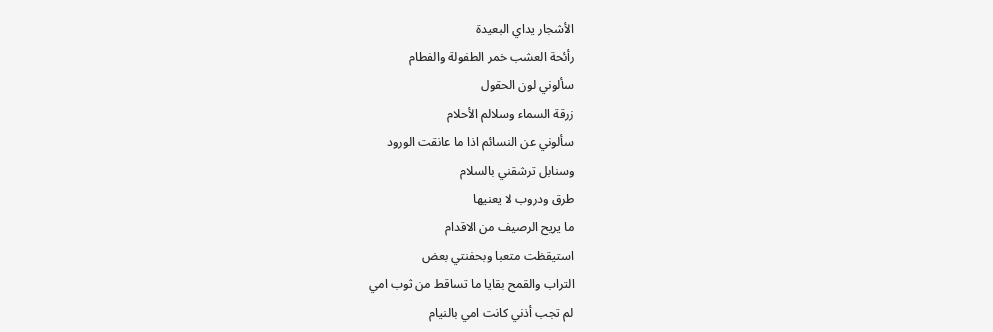الأشجار يداي البعيدة
رأئحة العشب خمر الطفولة والفطام
سألوني لون الحقول
زرقة السماء وسلالم الأحلام
سألوني عن النسائم اذا ما عانقت الورود
وسنابل ترشقني بالسلام
طرق ودروب لا يعنيها
ما يريح الرصيف من الاقدام
استيقظت متعبا وبحفنتي بعض
التراب والقمح بقايا ما تساقط من ثوب امي
لم تجب أذني كانت امي بالنيام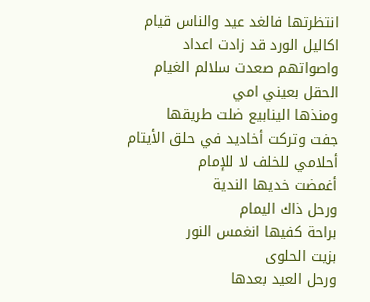انتظرتها فالغد عيد والناس قيام
اكاليل الورد قد زادت اعداد
واصواتهم صعدت سلالم الغيام
الحقل بعيني امي
ومنذها الينابيع ضلت طريقها
جفت وتركت أخاديد في حلق الأيتام
أحلامي للخلف لا للإمام
أغمضت خديها الندية
ورحل ذاك اليمام
براحة كفيها انغمس النور
بزيت الحلوى
ورحل العيد بعدها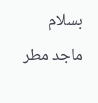بسلام
ماجد مطر